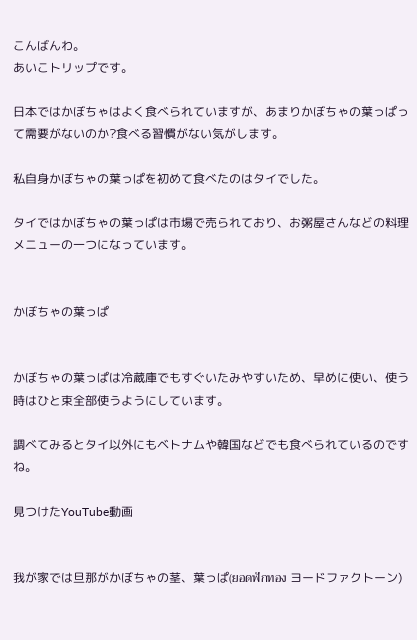こんばんわ。
あいこトリップです。

日本ではかぼちゃはよく食べられていますが、あまりかぼちゃの葉っぱって需要がないのか?食べる習慣がない気がします。

私自身かぼちゃの葉っぱを初めて食べたのはタイでした。

タイではかぼちゃの葉っぱは市場で売られており、お粥屋さんなどの料理メニューの一つになっています。


かぼちゃの葉っぱ


かぼちゃの葉っぱは冷蔵庫でもすぐいたみやすいため、早めに使い、使う時はひと束全部使うようにしています。

調べてみるとタイ以外にもベトナムや韓国などでも食べられているのですね。

見つけたYouTube動画


我が家では旦那がかぼちゃの茎、葉っぱ(ยอดฟักทอง ヨードファクトーン)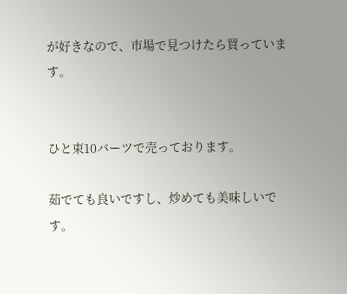が好きなので、市場で見つけたら買っています。


ひと束10バーツで売っております。

茹でても良いですし、炒めても美味しいです。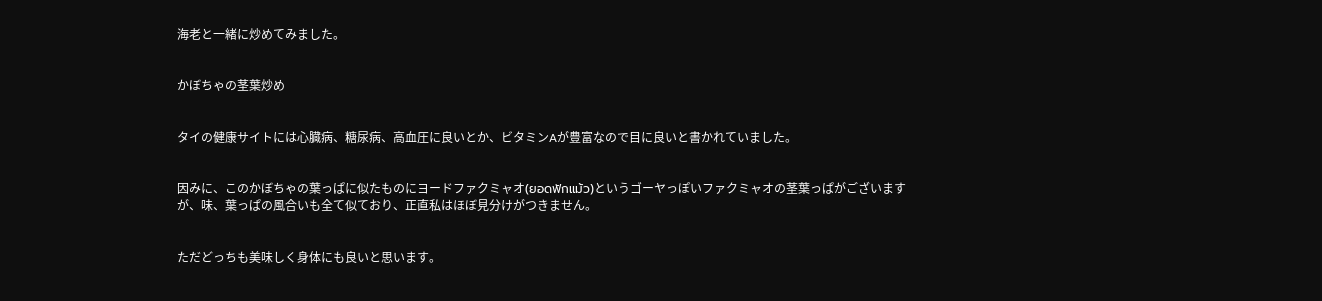海老と一緒に炒めてみました。


かぼちゃの茎葉炒め


タイの健康サイトには心臓病、糖尿病、高血圧に良いとか、ビタミンAが豊富なので目に良いと書かれていました。


因みに、このかぼちゃの葉っぱに似たものにヨードファクミャオ(ยอดฟักแม้ว)というゴーヤっぽいファクミャオの茎葉っぱがございますが、味、葉っぱの風合いも全て似ており、正直私はほぼ見分けがつきません。


ただどっちも美味しく身体にも良いと思います。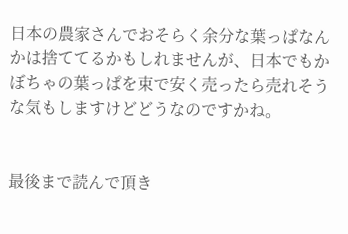日本の農家さんでおそらく余分な葉っぱなんかは捨ててるかもしれませんが、日本でもかぼちゃの葉っぱを束で安く売ったら売れそうな気もしますけどどうなのですかね。


最後まで読んで頂き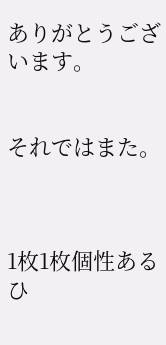ありがとうございます。


それではまた。



1枚1枚個性あるひ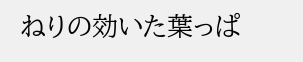ねりの効いた葉っぱ